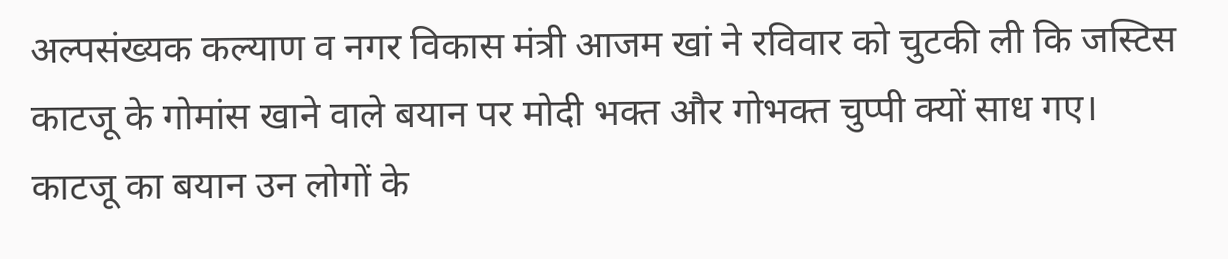अल्पसंख्यक कल्याण व नगर विकास मंत्री आजम खां ने रविवार को चुटकी ली कि जस्टिस काटजू के गोमांस खाने वाले बयान पर मोदी भक्त और गोभक्त चुप्पी क्यों साध गए।
काटजू का बयान उन लोगों के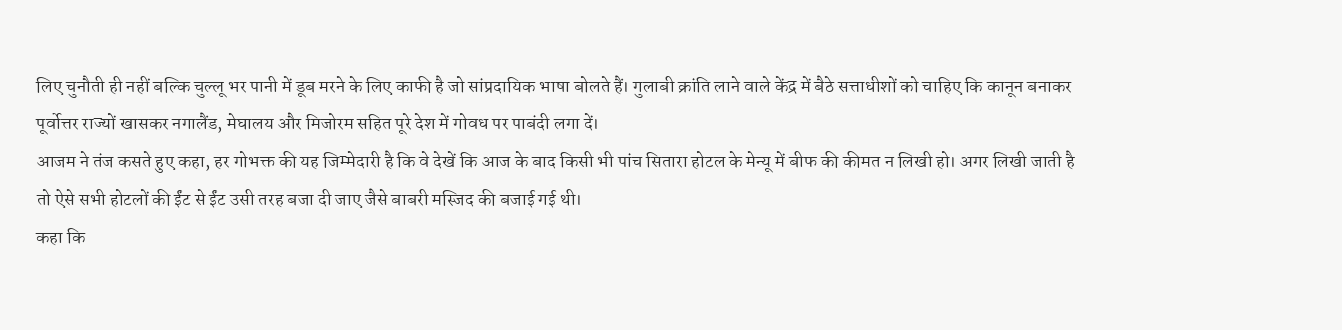लिए चुनौती ही नहीं बल्कि चुल्लू भर पानी में डूब मरने के लिए काफी है जो सांप्रदायिक भाषा बोलते हैं। गुलाबी क्रांति लाने वाले केंद्र में बैठे सत्ताधीशों को चाहिए कि कानून बनाकर पूर्वोत्तर राज्यों खासकर नगालैंड, मेघालय और मिजोरम सहित पूरे देश में गोवध पर पाबंदी लगा दें।
आजम ने तंज कसते हुए कहा, हर गोभक्त की यह जिम्मेदारी है कि वे देखें कि आज के बाद किसी भी पांच सितारा होटल के मेन्यू में बीफ की कीमत न लिखी हो। अगर लिखी जाती है तो ऐसे सभी होटलों की ईंट से ईंट उसी तरह बजा दी जाए जैसे बाबरी मस्जिद की बजाई गई थी।
कहा कि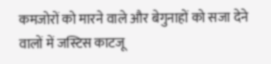कमजोरों को मारने वाले और बेगुनाहों को सजा देने वालों में जस्टिस काटजू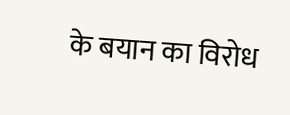के बयान का विरोध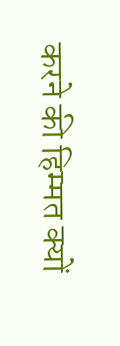करने की हिम्मत क्यों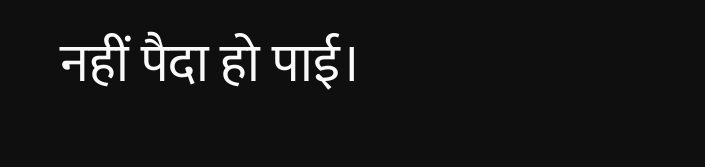नहीं पैदा हो पाई।